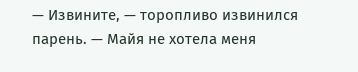— Извините, — торопливо извинился парень. — Майя не хотела меня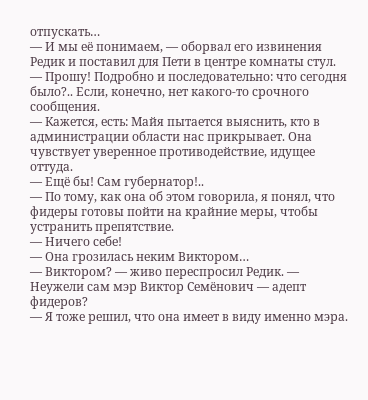отпускать…
— И мы её понимаем, — оборвал его извинения Редик и поставил для Пети в центре комнаты стул. — Прошу! Подробно и последовательно: что сегодня было?.. Если, конечно, нет какого-то срочного сообщения.
— Кажется, есть: Майя пытается выяснить, кто в администрации области нас прикрывает. Она чувствует уверенное противодействие, идущее оттуда.
— Ещё бы! Сам губернатор!..
— По тому, как она об этом говорила, я понял, что фидеры готовы пойти на крайние меры, чтобы устранить препятствие.
— Ничего себе!
— Она грозилась неким Виктором…
— Виктором? — живо переспросил Редик. — Неужели сам мэр Виктор Семёнович — адепт фидеров?
— Я тоже решил, что она имеет в виду именно мэра.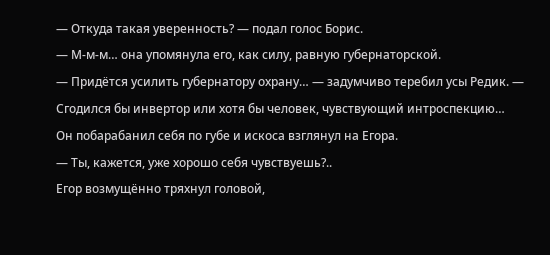— Откуда такая уверенность? — подал голос Борис.
— М-м-м… она упомянула его, как силу, равную губернаторской.
— Придётся усилить губернатору охрану… — задумчиво теребил усы Редик. — Сгодился бы инвертор или хотя бы человек, чувствующий интроспекцию…
Он побарабанил себя по губе и искоса взглянул на Егора.
— Ты, кажется, уже хорошо себя чувствуешь?..
Егор возмущённо тряхнул головой,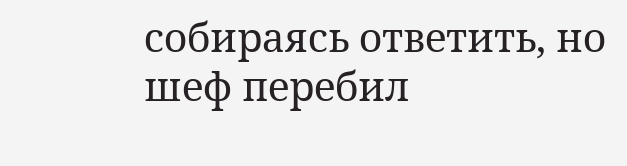собираясь ответить, но шеф перебил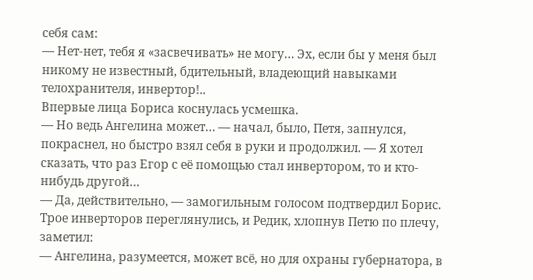себя сам:
— Нет-нет, тебя я «засвечивать» не могу… Эх, если бы у меня был никому не известный, бдительный, владеющий навыками телохранителя, инвертор!..
Впервые лица Бориса коснулась усмешка.
— Но ведь Ангелина может… — начал, было, Петя, запнулся, покраснел, но быстро взял себя в руки и продолжил. — Я хотел сказать, что раз Егор с её помощью стал инвертором, то и кто-нибудь другой…
— Да, действительно, — замогильным голосом подтвердил Борис.
Трое инверторов переглянулись, и Редик, хлопнув Петю по плечу, заметил:
— Ангелина, разумеется, может всё, но для охраны губернатора, в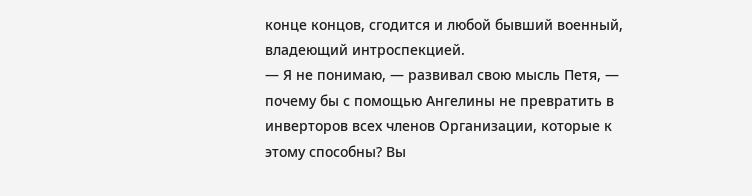конце концов, сгодится и любой бывший военный, владеющий интроспекцией.
— Я не понимаю, — развивал свою мысль Петя, — почему бы с помощью Ангелины не превратить в инверторов всех членов Организации, которые к этому способны? Вы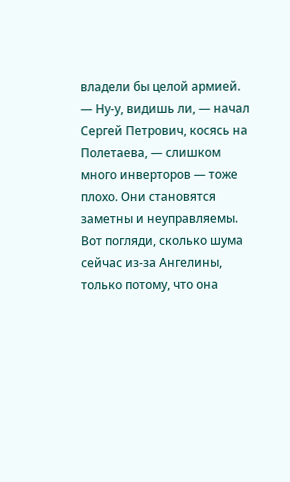владели бы целой армией.
— Ну-у, видишь ли, — начал Сергей Петрович, косясь на Полетаева, — слишком много инверторов — тоже плохо. Они становятся заметны и неуправляемы. Вот погляди, сколько шума сейчас из-за Ангелины, только потому, что она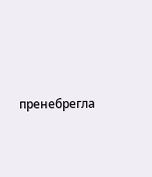пренебрегла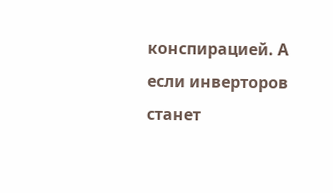конспирацией. А если инверторов станет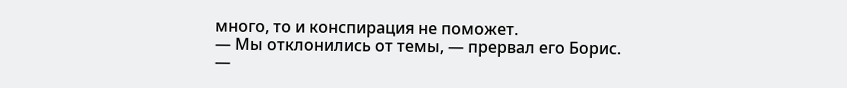много, то и конспирация не поможет.
— Мы отклонились от темы, — прервал его Борис.
—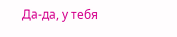Да-да, у тебя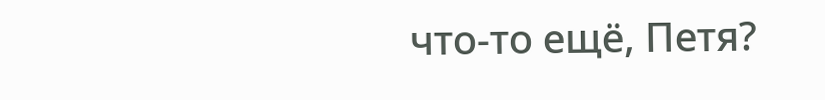что-то ещё, Петя?